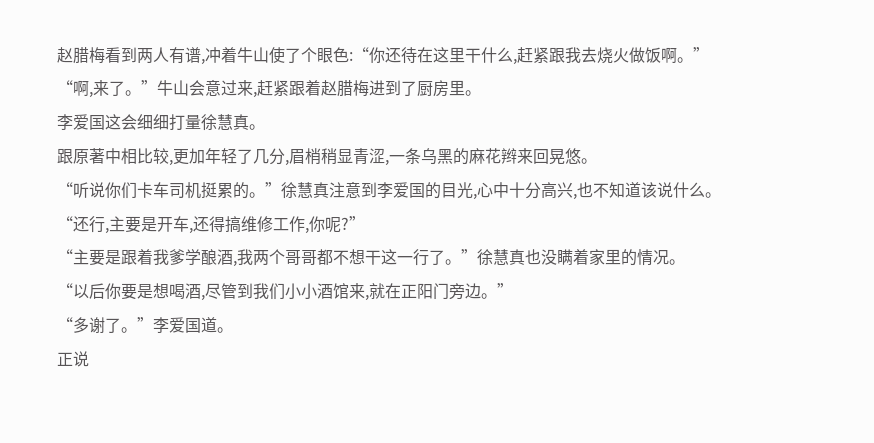赵腊梅看到两人有谱,冲着牛山使了个眼色:“你还待在这里干什么,赶紧跟我去烧火做饭啊。”
“啊,来了。”牛山会意过来,赶紧跟着赵腊梅进到了厨房里。
李爱国这会细细打量徐慧真。
跟原著中相比较,更加年轻了几分,眉梢稍显青涩,一条乌黑的麻花辫来回晃悠。
“听说你们卡车司机挺累的。”徐慧真注意到李爱国的目光,心中十分高兴,也不知道该说什么。
“还行,主要是开车,还得搞维修工作,你呢?”
“主要是跟着我爹学酿酒,我两个哥哥都不想干这一行了。”徐慧真也没瞒着家里的情况。
“以后你要是想喝酒,尽管到我们小小酒馆来,就在正阳门旁边。”
“多谢了。”李爱国道。
正说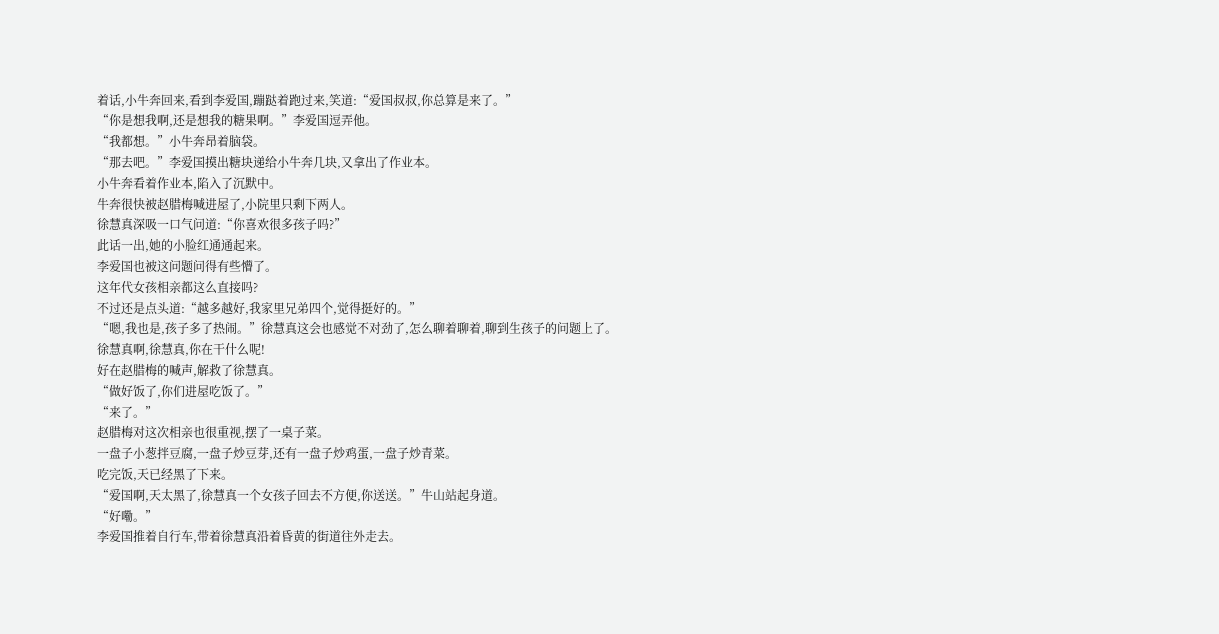着话,小牛奔回来,看到李爱国,蹦跶着跑过来,笑道:“爱国叔叔,你总算是来了。”
“你是想我啊,还是想我的糖果啊。”李爱国逗弄他。
“我都想。”小牛奔昂着脑袋。
“那去吧。”李爱国摸出糖块递给小牛奔几块,又拿出了作业本。
小牛奔看着作业本,陷入了沉默中。
牛奔很快被赵腊梅喊进屋了,小院里只剩下两人。
徐慧真深吸一口气问道:“你喜欢很多孩子吗?”
此话一出,她的小脸红通通起来。
李爱国也被这问题问得有些懵了。
这年代女孩相亲都这么直接吗?
不过还是点头道:“越多越好,我家里兄弟四个,觉得挺好的。”
“嗯,我也是,孩子多了热闹。”徐慧真这会也感觉不对劲了,怎么聊着聊着,聊到生孩子的问题上了。
徐慧真啊,徐慧真,你在干什么呢!
好在赵腊梅的喊声,解救了徐慧真。
“做好饭了,你们进屋吃饭了。”
“来了。”
赵腊梅对这次相亲也很重视,摆了一桌子菜。
一盘子小葱拌豆腐,一盘子炒豆芽,还有一盘子炒鸡蛋,一盘子炒青菜。
吃完饭,天已经黑了下来。
“爱国啊,天太黑了,徐慧真一个女孩子回去不方便,你送送。”牛山站起身道。
“好嘞。”
李爱国推着自行车,带着徐慧真沿着昏黄的街道往外走去。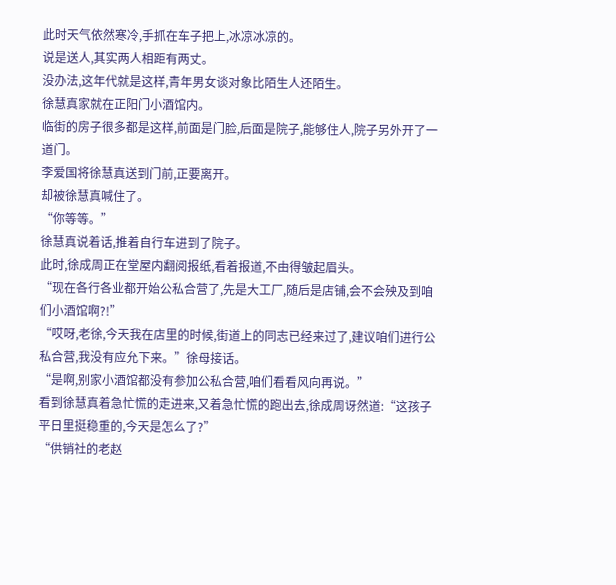此时天气依然寒冷,手抓在车子把上,冰凉冰凉的。
说是送人,其实两人相距有两丈。
没办法,这年代就是这样,青年男女谈对象比陌生人还陌生。
徐慧真家就在正阳门小酒馆内。
临街的房子很多都是这样,前面是门脸,后面是院子,能够住人,院子另外开了一道门。
李爱国将徐慧真送到门前,正要离开。
却被徐慧真喊住了。
“你等等。”
徐慧真说着话,推着自行车进到了院子。
此时,徐成周正在堂屋内翻阅报纸,看着报道,不由得皱起眉头。
“现在各行各业都开始公私合营了,先是大工厂,随后是店铺,会不会殃及到咱们小酒馆啊?!”
“哎呀,老徐,今天我在店里的时候,街道上的同志已经来过了,建议咱们进行公私合营,我没有应允下来。”徐母接话。
“是啊,别家小酒馆都没有参加公私合营,咱们看看风向再说。”
看到徐慧真着急忙慌的走进来,又着急忙慌的跑出去,徐成周讶然道:“这孩子平日里挺稳重的,今天是怎么了?”
“供销社的老赵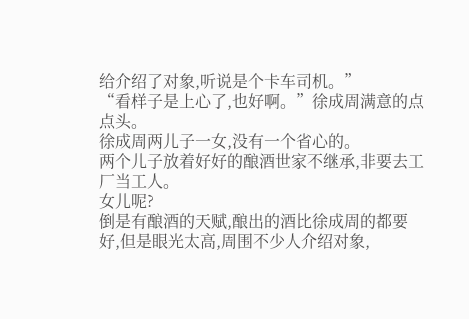给介绍了对象,听说是个卡车司机。”
“看样子是上心了,也好啊。”徐成周满意的点点头。
徐成周两儿子一女,没有一个省心的。
两个儿子放着好好的酿酒世家不继承,非要去工厂当工人。
女儿呢?
倒是有酿酒的天赋,酿出的酒比徐成周的都要好,但是眼光太高,周围不少人介绍对象,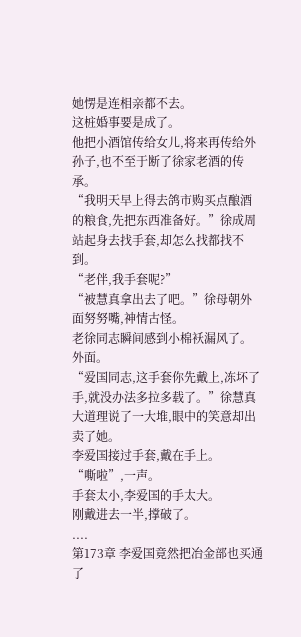她愣是连相亲都不去。
这桩婚事要是成了。
他把小酒馆传给女儿,将来再传给外孙子,也不至于断了徐家老酒的传承。
“我明天早上得去鸽市购买点酿酒的粮食,先把东西准备好。”徐成周站起身去找手套,却怎么找都找不到。
“老伴,我手套呢?”
“被慧真拿出去了吧。”徐母朝外面努努嘴,神情古怪。
老徐同志瞬间感到小棉袄漏风了。
外面。
“爱国同志,这手套你先戴上,冻坏了手,就没办法多拉多载了。”徐慧真大道理说了一大堆,眼中的笑意却出卖了她。
李爱国接过手套,戴在手上。
“嘶啦”,一声。
手套太小,李爱国的手太大。
刚戴进去一半,撑破了。
....
第173章 李爱国竟然把冶金部也买通了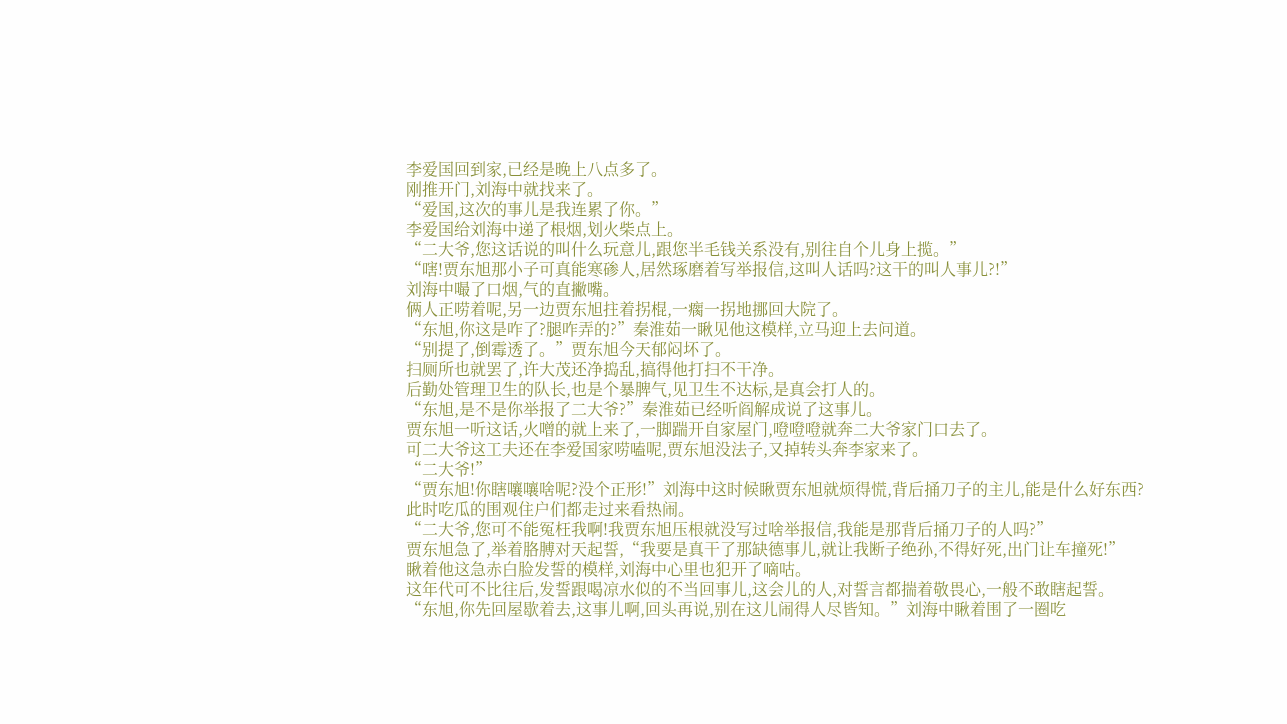李爱国回到家,已经是晚上八点多了。
刚推开门,刘海中就找来了。
“爱国,这次的事儿是我连累了你。”
李爱国给刘海中递了根烟,划火柴点上。
“二大爷,您这话说的叫什么玩意儿,跟您半毛钱关系没有,别往自个儿身上揽。”
“嗐!贾东旭那小子可真能寒碜人,居然琢磨着写举报信,这叫人话吗?这干的叫人事儿?!”
刘海中嘬了口烟,气的直撇嘴。
俩人正唠着呢,另一边贾东旭拄着拐棍,一瘸一拐地挪回大院了。
“东旭,你这是咋了?腿咋弄的?”秦淮茹一瞅见他这模样,立马迎上去问道。
“别提了,倒霉透了。”贾东旭今天郁闷坏了。
扫厕所也就罢了,许大茂还净捣乱,搞得他打扫不干净。
后勤处管理卫生的队长,也是个暴脾气,见卫生不达标,是真会打人的。
“东旭,是不是你举报了二大爷?”秦淮茹已经听阎解成说了这事儿。
贾东旭一听这话,火噌的就上来了,一脚踹开自家屋门,噔噔噔就奔二大爷家门口去了。
可二大爷这工夫还在李爱国家唠嗑呢,贾东旭没法子,又掉转头奔李家来了。
“二大爷!”
“贾东旭!你瞎嚷嚷啥呢?没个正形!”刘海中这时候瞅贾东旭就烦得慌,背后捅刀子的主儿,能是什么好东西?
此时吃瓜的围观住户们都走过来看热闹。
“二大爷,您可不能冤枉我啊!我贾东旭压根就没写过啥举报信,我能是那背后捅刀子的人吗?”
贾东旭急了,举着胳膊对天起誓,“我要是真干了那缺德事儿,就让我断子绝孙,不得好死,出门让车撞死!”
瞅着他这急赤白脸发誓的模样,刘海中心里也犯开了嘀咕。
这年代可不比往后,发誓跟喝凉水似的不当回事儿,这会儿的人,对誓言都揣着敬畏心,一般不敢瞎起誓。
“东旭,你先回屋歇着去,这事儿啊,回头再说,别在这儿闹得人尽皆知。”刘海中瞅着围了一圈吃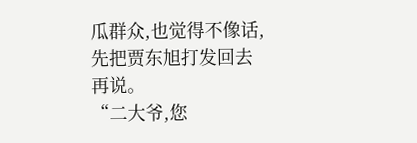瓜群众,也觉得不像话,先把贾东旭打发回去再说。
“二大爷,您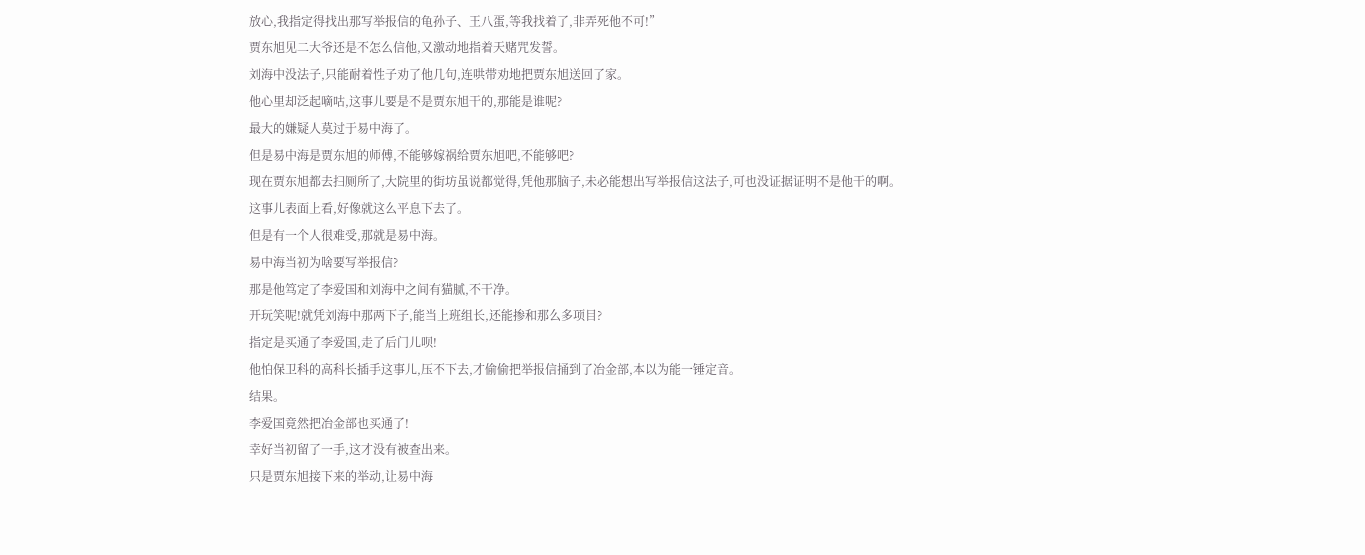放心,我指定得找出那写举报信的龟孙子、王八蛋,等我找着了,非弄死他不可!”
贾东旭见二大爷还是不怎么信他,又激动地指着天赌咒发誓。
刘海中没法子,只能耐着性子劝了他几句,连哄带劝地把贾东旭送回了家。
他心里却泛起嘀咕,这事儿要是不是贾东旭干的,那能是谁呢?
最大的嫌疑人莫过于易中海了。
但是易中海是贾东旭的师傅,不能够嫁祸给贾东旭吧,不能够吧?
现在贾东旭都去扫厕所了,大院里的街坊虽说都觉得,凭他那脑子,未必能想出写举报信这法子,可也没证据证明不是他干的啊。
这事儿表面上看,好像就这么平息下去了。
但是有一个人很难受,那就是易中海。
易中海当初为啥要写举报信?
那是他笃定了李爱国和刘海中之间有猫腻,不干净。
开玩笑呢!就凭刘海中那两下子,能当上班组长,还能掺和那么多项目?
指定是买通了李爱国,走了后门儿呗!
他怕保卫科的高科长插手这事儿,压不下去,才偷偷把举报信捅到了冶金部,本以为能一锤定音。
结果。
李爱国竟然把冶金部也买通了!
幸好当初留了一手,这才没有被查出来。
只是贾东旭接下来的举动,让易中海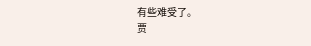有些难受了。
贾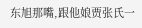东旭那嘴,跟他娘贾张氏一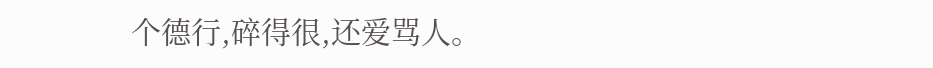个德行,碎得很,还爱骂人。